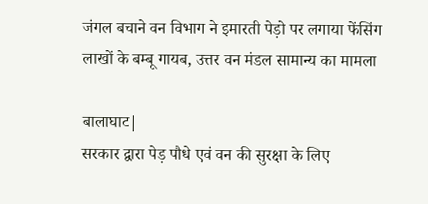जंगल बचाने वन विभाग ने इमारती पेड़ो पर लगाया फेंसिंग
लाखों के बम्बू गायब, उत्तर वन मंडल सामान्य का मामला

बालाघाट|
सरकार द्वारा पेड़ पौधे एवं वन की सुरक्षा के लिए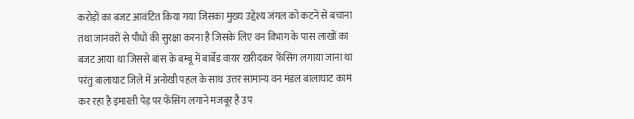करोड़ों का बजट आवंटित किया गया जिसका मुख्य उद्देश्य जंगल को कटने से बचाना तथा जानवरों से पौधों की सुरक्षा करना है जिसके लिए वन विभाग के पास लाखों का बजट आया था जिससे बांस के बम्बू में बार्बेड वायर खरीदकर फेंसिंग लगाया जाना था परंतु बालाघाट जिले में अनोखी पहल के साथ उत्तर सामान्य वन मंडल बालाघाट काम कर रहा है इमारती पेड़ पर फेंसिंग लगाने मजबूर है उप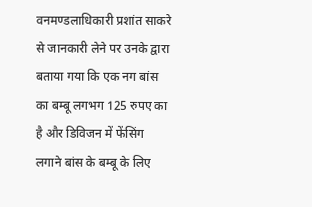वनमण्डलाधिकारी प्रशांत साकरे से जानकारी लेने पर उनके द्वारा बताया गया कि एक नग बांस का बम्बू लगभग 125 रुपए का है और डिविजन में फेंसिंग लगाने बांस के बम्बू के लिए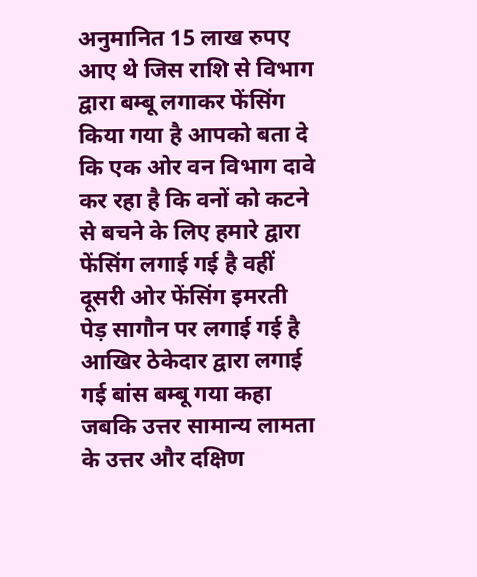अनुमानित 15 लाख रुपए आए थे जिस राशि से विभाग द्वारा बम्बू लगाकर फेंसिंग किया गया है आपको बता दे कि एक ओर वन विभाग दावे कर रहा है कि वनों को कटने से बचने के लिए हमारे द्वारा फेंसिंग लगाई गई है वहीं दूसरी ओर फेंसिंग इमरती पेड़ सागौन पर लगाई गई है आखिर ठेकेदार द्वारा लगाई गई बांस बम्बू गया कहा जबकि उत्तर सामान्य लामता के उत्तर और दक्षिण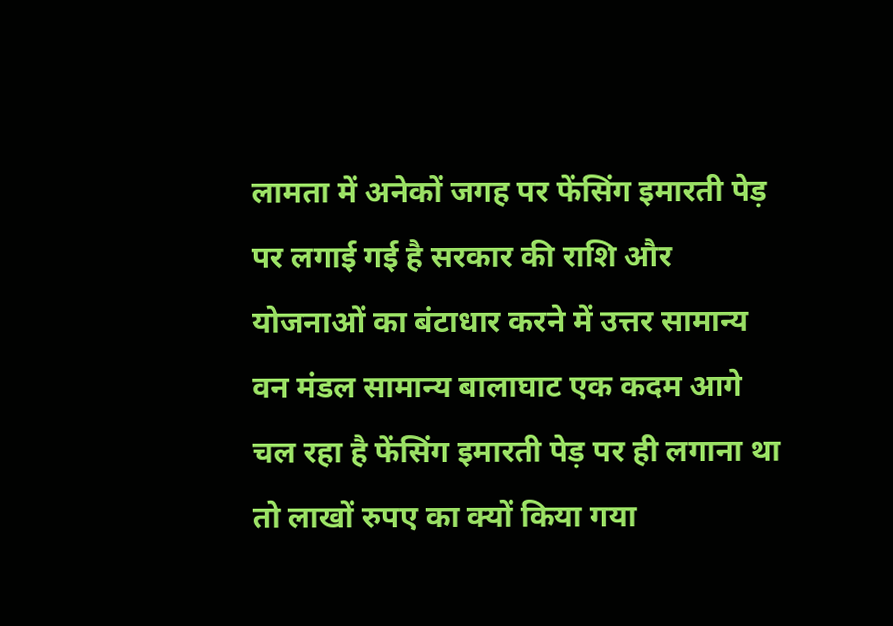लामता में अनेकों जगह पर फेंसिंग इमारती पेड़ पर लगाई गई है सरकार की राशि और योजनाओं का बंटाधार करने में उत्तर सामान्य वन मंडल सामान्य बालाघाट एक कदम आगे चल रहा है फेंसिंग इमारती पेड़ पर ही लगाना था तो लाखों रुपए का क्यों किया गया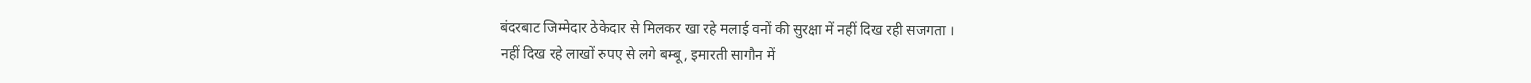बंदरबाट जिम्मेदार ठेकेदार से मिलकर खा रहे मलाई वनों की सुरक्षा में नहीं दिख रही सजगता ।
नहीं दिख रहे लाखों रुपए से लगे बम्बू, इमारती सागौन में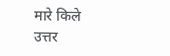मारे किले
उत्तर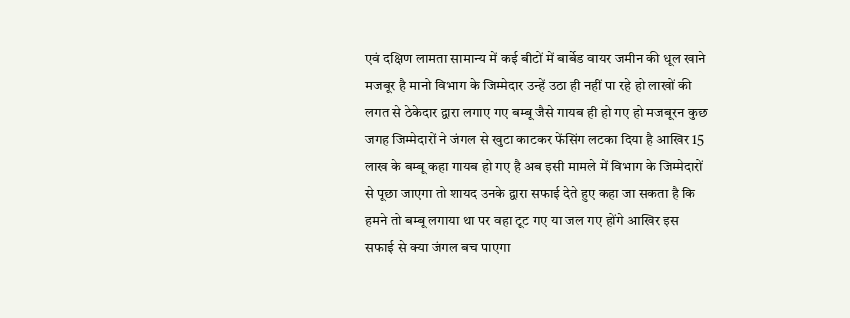एवं दक्षिण लामता सामान्य में कई बीटों में बार्बेड वायर जमीन की धूल खाने मजबूर है मानो विभाग के जिम्मेदार उन्हें उठा ही नहीं पा रहे हो लाखों की लगत से ठेकेदार द्वारा लगाए गए बम्बू जैसे गायब ही हो गए हो मजबूरन कुछ जगह जिम्मेदारों ने जंगल से खुटा काटकर फेंसिंग लटका दिया है आखिर 15 लाख के बम्बू कहा गायब हो गए है अब इसी मामले में विभाग के जिम्मेदारों से पूछा जाएगा तो शायद उनके द्वारा सफाई देते हुए कहा जा सकता है कि हमने तो बम्बू लगाया था पर वहा टूट गए या जल गए होंगे आखिर इस सफाई से क्या जंगल बच पाएगा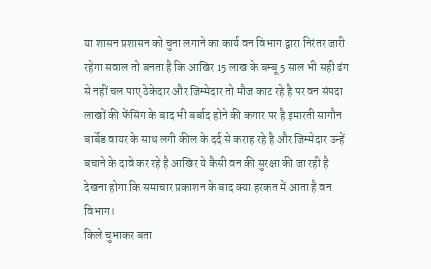या शासन प्रशासन को चुना लगाने का कार्य वन विभाग द्वारा निरंतर जारी रहेगा सवाल तो बनता है कि आखिर 15 लाख के बम्बू 5 साल भी सही ढंग से नहीं चल पाए ठेकेदार और जिम्मेदार तो मौज काट रहे है पर वन संपदा लाखों की फेंसिंग के बाद भी बर्बाद होने की कगार पर है इमारती सागौन बार्बेड वायर के साथ लगी कील के दर्द से कराह रहे है और जिम्मेदार उन्हें बचाने के दावे कर रहे है आखिर ये कैसी वन की सुरक्षा की जा रही है देखना होगा कि समाचार प्रकाशन के बाद क्या हरकत में आता है वन विभाग।
किले चुभाकर बता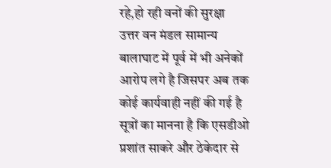रहे,हो रही वनों की सुरक्षा
उत्तर वन मंडल सामान्य बालाघाट में पूर्व में भी अनेकों आरोप लगे है जिसपर अब तक कोई कार्यवाही नहीं की गई है सूत्रों का मानना है कि एसडीओ प्रशांत साकरे और ठेकेदार से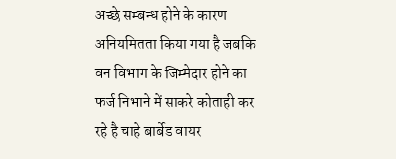अच्छे सम्बन्ध होने के कारण अनियमितता किया गया है जबकि वन विभाग के जिम्मेदार होने का फर्ज निभाने में साकरे कोताही कर रहे है चाहे बार्बेड वायर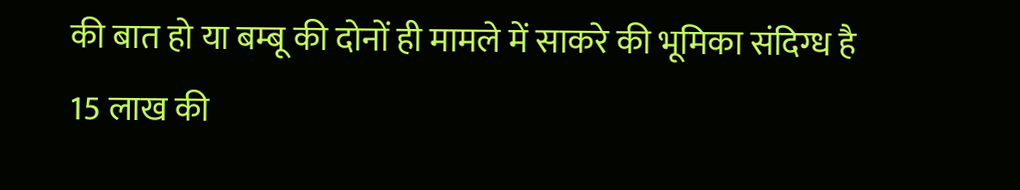की बात हो या बम्बू की दोनों ही मामले में साकरे की भूमिका संदिग्ध है 15 लाख की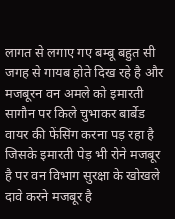लागत से लगाए गए बम्बू बहुत सी जगह से गायब होते दिख रहे है और मजबूरन वन अमले को इमारती सागौन पर किले चुभाकर बार्बेड वायर की फेंसिंग करना पड़ रहा है जिसके इमारती पेड़ भी रोने मजबूर है पर वन विभाग सुरक्षा के खोखले दावे करने मजबूर है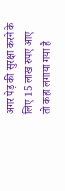अगर पेड़ की सुरक्षा करने के लिए 15 लाख रुपए आए तो कहा लगाया गया है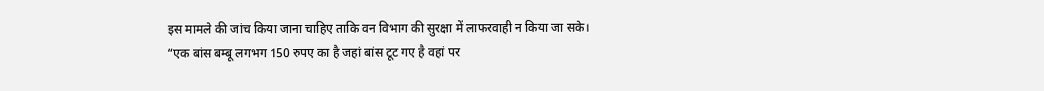इस मामले की जांच किया जाना चाहिए ताकि वन विभाग की सुरक्षा में लाफरवाही न किया जा सके।
“एक बांस बम्बू लगभग 150 रुपए का है जहां बांस टूट गए है वहां पर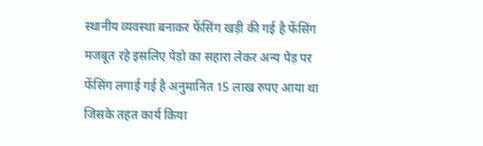स्थानीय व्यवस्था बनाकर फेंसिंग खड़ी की गई है फेंसिंग मजबूत रहे इसलिए पेड़ो का सहारा लेकर अन्य पेड़ पर फेंसिंग लगाई गई है अनुमानित 15 लाख रुपए आया था जिसके तहत कार्य किया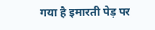गया है इमारती पेड़ पर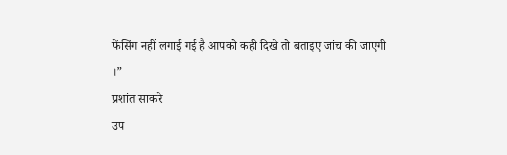फेंसिंग नहीं लगाई गई है आपको कही दिखे तो बताइए जांच की जाएगी ।”
प्रशांत साकरे
उप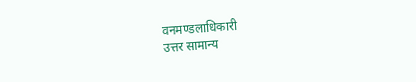वनमण्डलाधिकारी
उत्तर सामान्य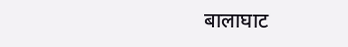बालाघाट